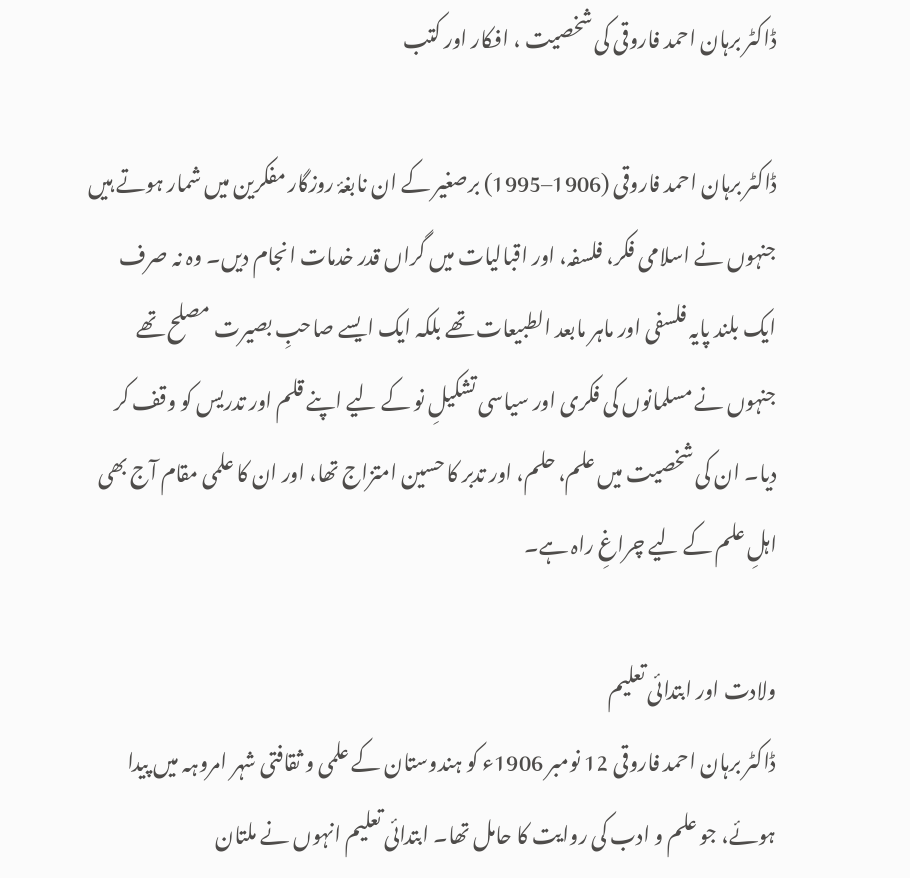ڈاکٹر برہان احمد فاروقی کی شخصیت ، افکار اور کتب

ڈاکٹر برہان احمد فاروقی (1906–1995) برصغیر کے ان نابغۂ روزگار مفکرین میں شمار ہوتے ہیں جنہوں نے اسلامی فکر، فلسفہ، اور اقبالیات میں گراں قدر خدمات انجام دیں۔ وہ نہ صرف ایک بلند پایہ فلسفی اور ماہر مابعد الطبیعات تھے بلکہ ایک ایسے صاحبِ بصیرت مصلح تھے جنہوں نے مسلمانوں کی فکری اور سیاسی تشکیلِ نو کے لیے اپنے قلم اور تدریس کو وقف کر دیا۔ ان کی شخصیت میں علم، حلم، اور تدبر کا حسین امتزاج تھا، اور ان کا علمی مقام آج بھی اہلِ علم کے لیے چراغِ راہ ہے۔

ولادت اور ابتدائی تعلیم
ڈاکٹر برہان احمد فاروقی 12 نومبر 1906ء کو ہندوستان کے علمی و ثقافتی شہر امروہہ میں پیدا ہوئے، جو علم و ادب کی روایت کا حامل تھا۔ ابتدائی تعلیم انہوں نے ملتان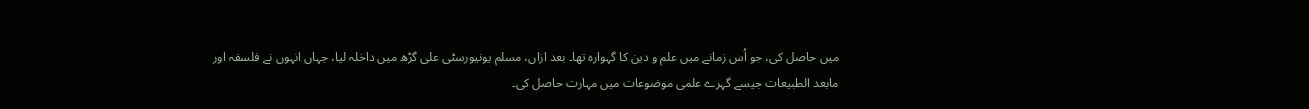میں حاصل کی، جو اُس زمانے میں علم و دین کا گہوارہ تھا۔ بعد ازاں، مسلم یونیورسٹی علی گڑھ میں داخلہ لیا، جہاں انہوں نے فلسفہ اور مابعد الطبیعات جیسے گہرے علمی موضوعات میں مہارت حاصل کی۔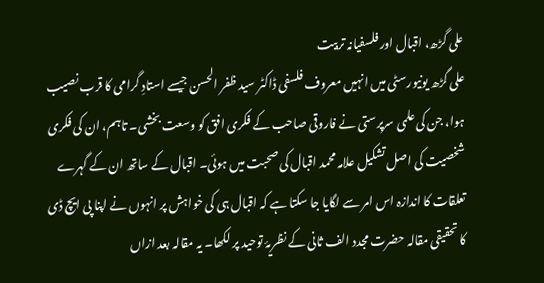علی گڑھ، اقبال اور فلسفیانہ تربیت
علی گڑھ یونیورسٹی میں انہیں معروف فلسفی ڈاکٹر سید ظفر الحسن جیسے استادِ گرامی کا قرب نصیب ہوا، جن کی علمی سرپرستی نے فاروقی صاحب کے فکری افق کو وسعت بخشی۔ تاہم، ان کی فکری شخصیت کی اصل تشکیل علامہ محمد اقبال کی صحبت میں ہوئی۔ اقبال کے ساتھ ان کے گہرے تعلقات کا اندازہ اس امر سے لگایا جا سکتا ہے کہ اقبال ہی کی خواہش پر انہوں نے اپنا پی ایچ ڈی کا تحقیقی مقالہ حضرت مجدد الف ثانی کے نظریۂ توحید پر لکھا۔ یہ مقالہ بعد ازاں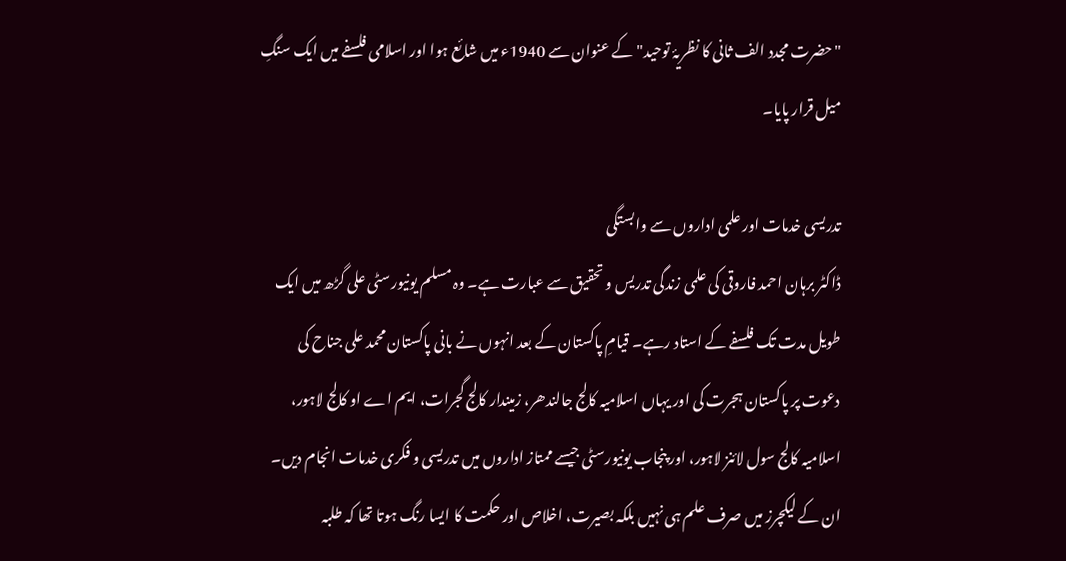"حضرت مجدد الف ثانی کا نظریۂ توحید" کے عنوان سے 1940ء میں شائع ہوا اور اسلامی فلسفے میں ایک سنگِ میل قرار پایا۔

تدریسی خدمات اور علمی اداروں سے وابستگی
ڈاکٹر برہان احمد فاروقی کی علمی زندگی تدریس و تحقیق سے عبارت ہے۔ وہ مسلم یونیورسٹی علی گڑھ میں ایک طویل مدت تک فلسفے کے استاد رہے۔ قیامِ پاکستان کے بعد انہوں نے بانی پاکستان محمد علی جناح کی دعوت پر پاکستان ہجرت کی اور یہاں اسلامیہ کالج جالندھر، زمیندار کالج گجرات، ایم اے او کالج لاہور، اسلامیہ کالج سول لائنز لاہور، اور پنجاب یونیورسٹی جیسے ممتاز اداروں میں تدریسی و فکری خدمات انجام دیں۔ ان کے لیکچرز میں صرف علم ہی نہیں بلکہ بصیرت، اخلاص اور حکمت کا ایسا رنگ ہوتا تھا کہ طلبہ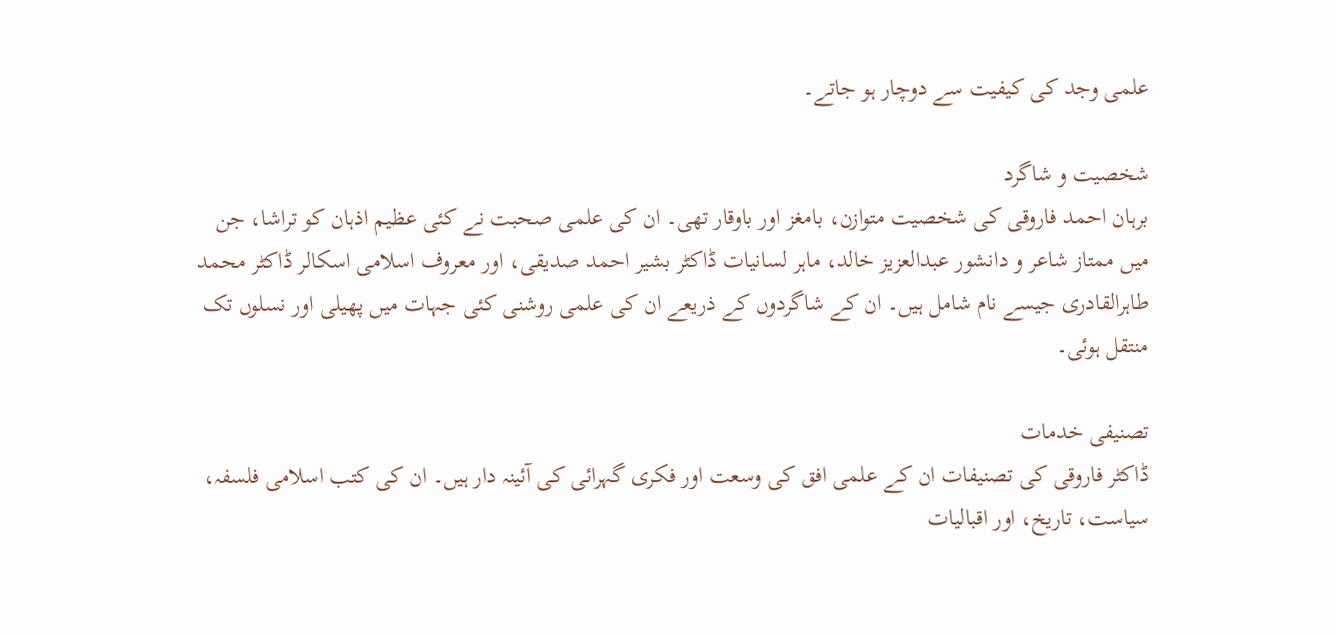علمی وجد کی کیفیت سے دوچار ہو جاتے۔

شخصیت و شاگرد
برہان احمد فاروقی کی شخصیت متوازن، بامغز اور باوقار تھی۔ ان کی علمی صحبت نے کئی عظیم اذہان کو تراشا، جن میں ممتاز شاعر و دانشور عبدالعزیز خالد، ماہر لسانیات ڈاکٹر بشیر احمد صدیقی، اور معروف اسلامی اسکالر ڈاکٹر محمد طاہرالقادری جیسے نام شامل ہیں۔ ان کے شاگردوں کے ذریعے ان کی علمی روشنی کئی جہات میں پھیلی اور نسلوں تک منتقل ہوئی۔

تصنیفی خدمات
ڈاکٹر فاروقی کی تصنیفات ان کے علمی افق کی وسعت اور فکری گہرائی کی آئینہ دار ہیں۔ ان کی کتب اسلامی فلسفہ، سیاست، تاریخ، اور اقبالیات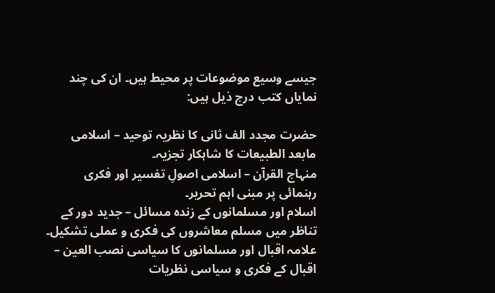جیسے وسیع موضوعات پر محیط ہیں۔ ان کی چند نمایاں کتب درج ذیل ہیں:

حضرت مجدد الف ثانی کا نظریہ توحید – اسلامی مابعد الطبیعات کا شاہکار تجزیہ۔
منہاج القرآن – اسلامی اصولِ تفسیر اور فکری رہنمائی پر مبنی اہم تحریر۔
اسلام اور مسلمانوں کے زندہ مسائل – جدید دور کے تناظر میں مسلم معاشروں کی فکری و عملی تشکیل۔
علامہ اقبال اور مسلمانوں کا سیاسی نصب العین – اقبال کے فکری و سیاسی نظریات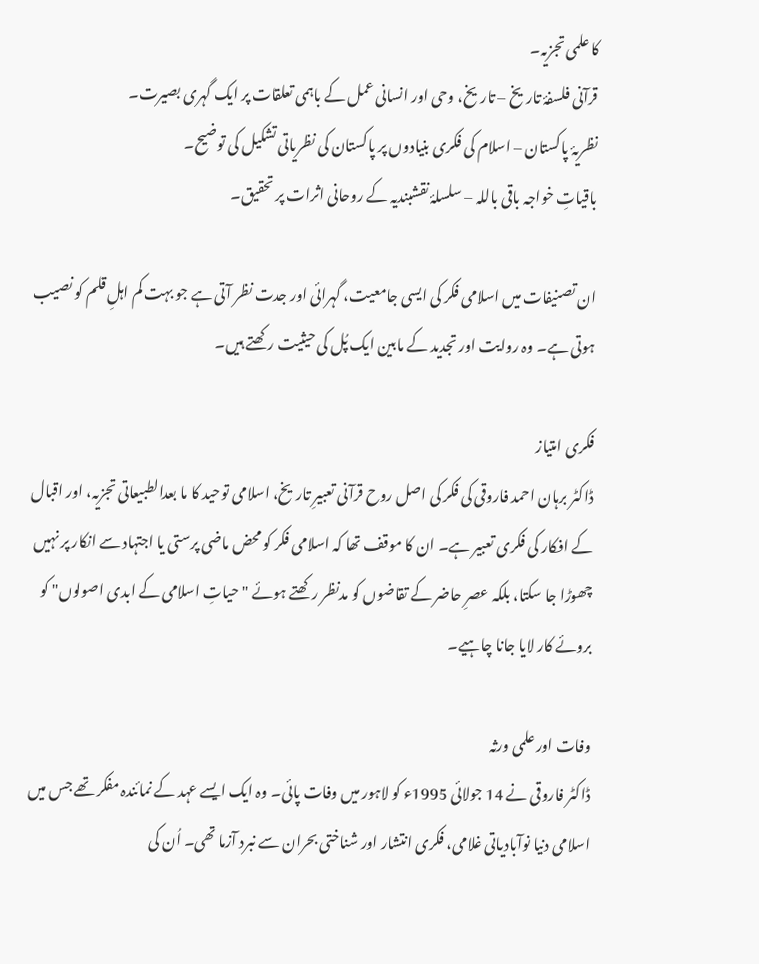کا علمی تجزیہ۔
قرآنی فلسفۂ تاریخ – تاریخ، وحی اور انسانی عمل کے باہمی تعلقات پر ایک گہری بصیرت۔
نظریۂ پاکستان – اسلام کی فکری بنیادوں پر پاکستان کی نظریاتی تشکیل کی توضیح۔
باقیاتِ خواجہ باقی باللہ – سلسلۂ نقشبندیہ کے روحانی اثرات پر تحقیق۔

ان تصنیفات میں اسلامی فکر کی ایسی جامعیت، گہرائی اور جدت نظر آتی ہے جو بہت کم اہلِ قلم کو نصیب ہوتی ہے۔ وہ روایت اور تجدید کے مابین ایک پُل کی حیثیت رکھتے ہیں۔

فکری امتیاز
ڈاکٹر برہان احمد فاروقی کی فکر کی اصل روح قرآنی تعبیرِ تاریخ، اسلامی توحید کا ما بعدالطبیعاتی تجزیہ، اور اقبال کے افکار کی فکری تعبیر ہے۔ ان کا موقف تھا کہ اسلامی فکر کو محض ماضی پرستی یا اجتہاد سے انکار پر نہیں چھوڑا جا سکتا، بلکہ عصرِ حاضر کے تقاضوں کو مدنظر رکھتے ہوئے "حیاتِ اسلامی کے ابدی اصولوں" کو بروئے کار لایا جانا چاہیے۔

وفات اور علمی ورثہ
ڈاکٹر فاروقی نے 14 جولائی 1995ء کو لاہور میں وفات پائی۔ وہ ایک ایسے عہد کے نمائندہ مفکر تھے جس میں اسلامی دنیا نوآبادیاتی غلامی، فکری انتشار اور شناختی بحران سے نبرد آزما تھی۔ اُن کی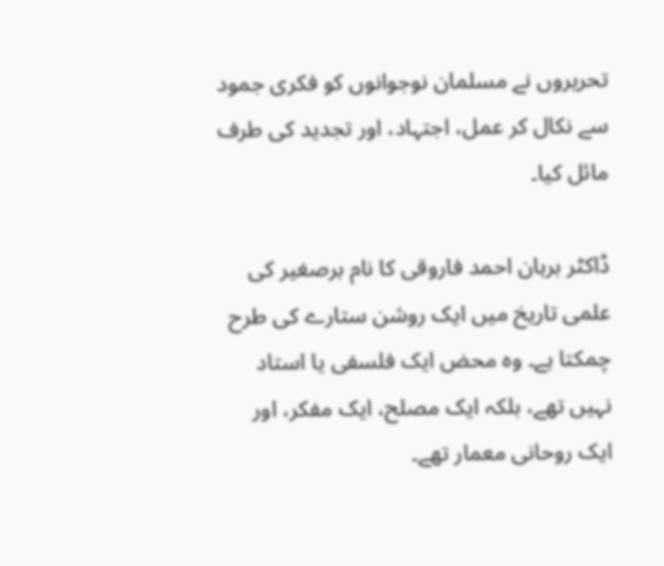تحریروں نے مسلمان نوجوانوں کو فکری جمود سے نکال کر عمل، اجتہاد، اور تجدید کی طرف مائل کیا۔

ڈاکٹر برہان احمد فاروقی کا نام برصغیر کی علمی تاریخ میں ایک روشن ستارے کی طرح چمکتا ہے۔ وہ محض ایک فلسفی یا استاد نہیں تھے، بلکہ ایک مصلح، ایک مفکر، اور ایک روحانی معمار تھے۔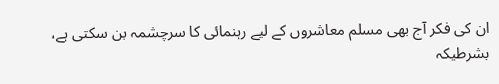ان کی فکر آج بھی مسلم معاشروں کے لیے رہنمائی کا سرچشمہ بن سکتی ہے، بشرطیکہ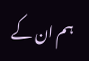ہم ان کے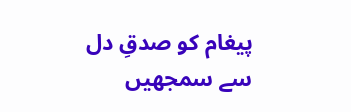پیغام کو صدقِ دل سے سمجھیں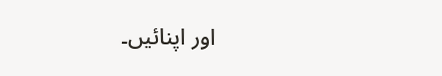اور اپنائیں۔